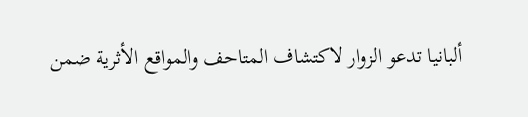ألبانيا تدعو الزوار لاكتشاف المتاحف والمواقع الأثرية ضمن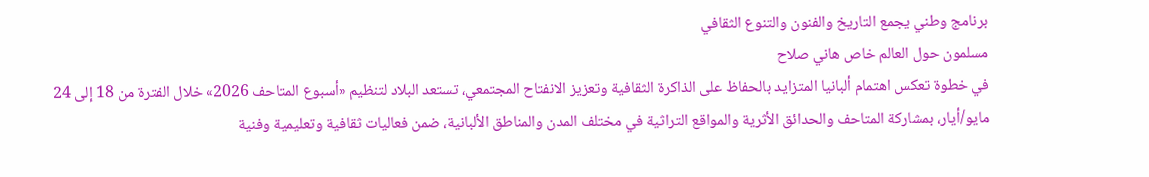برنامج وطني يجمع التاريخ والفنون والتنوع الثقافي
مسلمون حول العالم خاص هاني صلاح
في خطوة تعكس اهتمام ألبانيا المتزايد بالحفاظ على الذاكرة الثقافية وتعزيز الانفتاح المجتمعي، تستعد البلاد لتنظيم «أسبوع المتاحف 2026» خلال الفترة من 18 إلى 24 مايو/أيار، بمشاركة المتاحف والحدائق الأثرية والمواقع التراثية في مختلف المدن والمناطق الألبانية، ضمن فعاليات ثقافية وتعليمية وفنية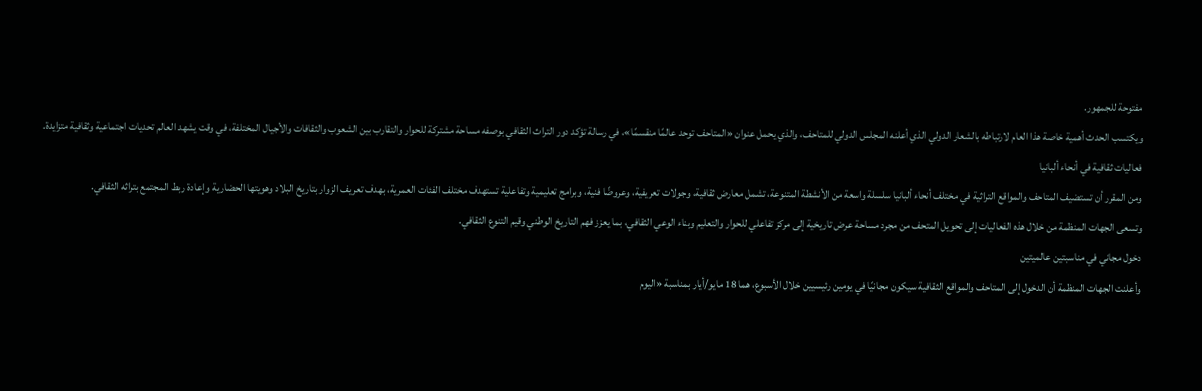مفتوحة للجمهور.
ويكتسب الحدث أهمية خاصة هذا العام لارتباطه بالشعار الدولي الذي أعلنه المجلس الدولي للمتاحف، والذي يحمل عنوان «المتاحف توحد عالمًا منقسمًا»، في رسالة تؤكد دور التراث الثقافي بوصفه مساحة مشتركة للحوار والتقارب بين الشعوب والثقافات والأجيال المختلفة، في وقت يشهد العالم تحديات اجتماعية وثقافية متزايدة.
فعاليات ثقافية في أنحاء ألبانيا
ومن المقرر أن تستضيف المتاحف والمواقع التراثية في مختلف أنحاء ألبانيا سلسلة واسعة من الأنشطة المتنوعة، تشمل معارض ثقافية، وجولات تعريفية، وعروضًا فنية، وبرامج تعليمية وتفاعلية تستهدف مختلف الفئات العمرية، بهدف تعريف الزوار بتاريخ البلاد وهويتها الحضارية وإعادة ربط المجتمع بتراثه الثقافي.
وتسعى الجهات المنظمة من خلال هذه الفعاليات إلى تحويل المتحف من مجرد مساحة عرض تاريخية إلى مركز تفاعلي للحوار والتعليم وبناء الوعي الثقافي، بما يعزز فهم التاريخ الوطني وقيم التنوع الثقافي.
دخول مجاني في مناسبتين عالميتين
وأعلنت الجهات المنظمة أن الدخول إلى المتاحف والمواقع الثقافية سيكون مجانيًا في يومين رئيسيين خلال الأسبوع، هما 18 مايو/أيار بمناسبة «اليوم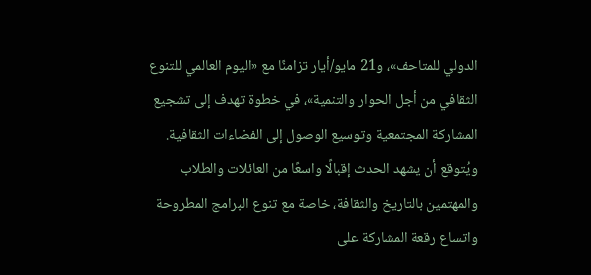الدولي للمتاحف»، و21 مايو/أيار تزامنًا مع «اليوم العالمي للتنوع الثقافي من أجل الحوار والتنمية»، في خطوة تهدف إلى تشجيع المشاركة المجتمعية وتوسيع الوصول إلى الفضاءات الثقافية.
ويُتوقع أن يشهد الحدث إقبالًا واسعًا من العائلات والطلاب والمهتمين بالتاريخ والثقافة، خاصة مع تنوع البرامج المطروحة واتساع رقعة المشاركة على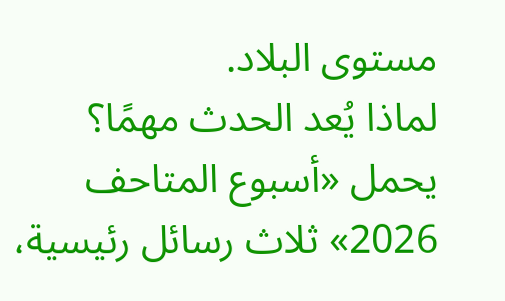مستوى البلاد.
لماذا يُعد الحدث مهمًا؟
يحمل «أسبوع المتاحف 2026» ثلاث رسائل رئيسية،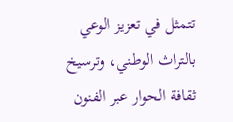تتمثل في تعزيز الوعي بالتراث الوطني، وترسيخ ثقافة الحوار عبر الفنون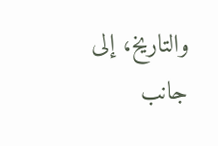والتاريخ، إلى جانب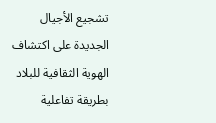تشجيع الأجيال الجديدة على اكتشاف الهوية الثقافية للبلاد بطريقة تفاعلية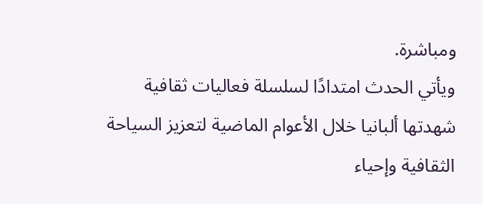ومباشرة.
ويأتي الحدث امتدادًا لسلسلة فعاليات ثقافية شهدتها ألبانيا خلال الأعوام الماضية لتعزيز السياحة الثقافية وإحياء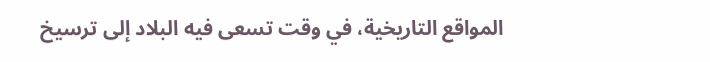المواقع التاريخية، في وقت تسعى فيه البلاد إلى ترسيخ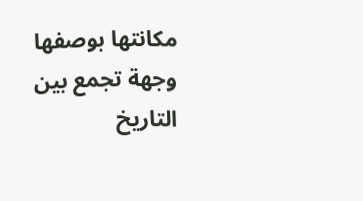مكانتها بوصفها وجهة تجمع بين التاريخ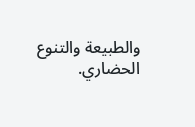والطبيعة والتنوع الحضاري.